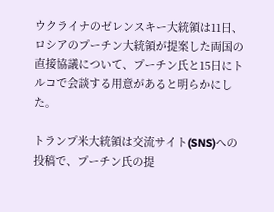ウクライナのゼレンスキー大統領は11日、ロシアのプーチン大統領が提案した両国の直接協議について、プーチン氏と15日にトルコで会談する用意があると明らかにした。

トランプ米大統領は交流サイト(SNS)への投稿で、プーチン氏の提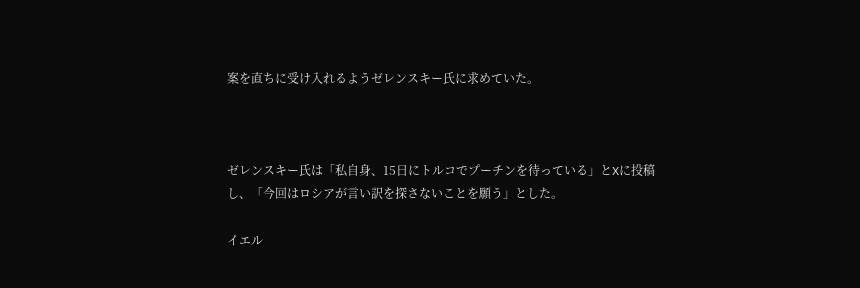案を直ちに受け入れるようゼレンスキー氏に求めていた。



ゼレンスキー氏は「私自身、15日にトルコでプーチンを待っている」とXに投稿し、「今回はロシアが言い訳を探さないことを願う」とした。

イエル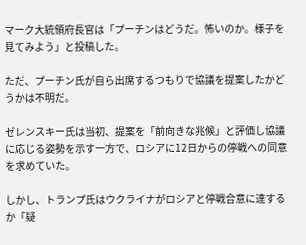マーク大統領府長官は「プーチンはどうだ。怖いのか。様子を見てみよう」と投稿した。

ただ、プーチン氏が自ら出席するつもりで協議を提案したかどうかは不明だ。

ゼレンスキー氏は当初、提案を「前向きな兆候」と評価し協議に応じる姿勢を示す一方で、ロシアに12日からの停戦への同意を求めていた。

しかし、トランプ氏はウクライナがロシアと停戦合意に達するか「疑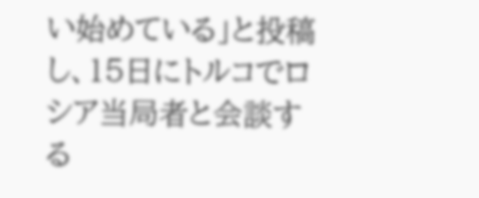い始めている」と投稿し、15日にトルコでロシア当局者と会談する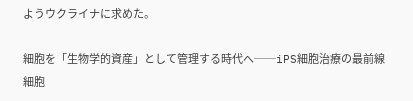ようウクライナに求めた。

細胞を「生物学的資産」として管理する時代へ──iPS細胞治療の最前線
細胞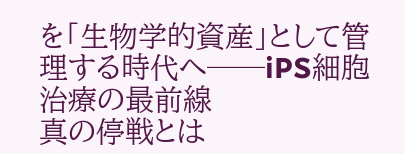を「生物学的資産」として管理する時代へ──iPS細胞治療の最前線
真の停戦とは